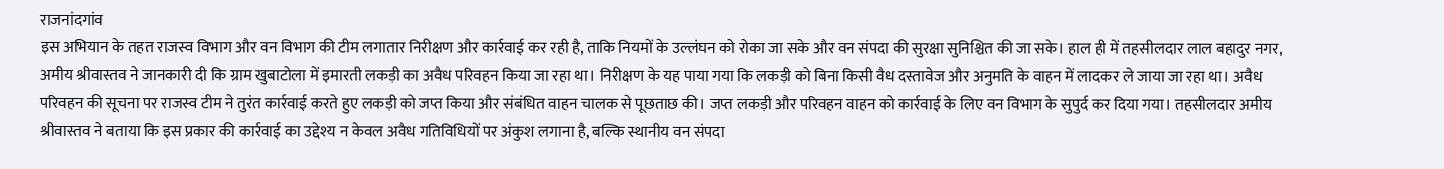राजनांदगांव
इस अभियान के तहत राजस्व विभाग और वन विभाग की टीम लगातार निरीक्षण और कार्रवाई कर रही है, ताकि नियमों के उल्लंघन को रोका जा सके और वन संपदा की सुरक्षा सुनिश्चित की जा सके। हाल ही में तहसीलदार लाल बहादुर नगर, अमीय श्रीवास्तव ने जानकारी दी कि ग्राम खुबाटोला में इमारती लकड़ी का अवैध परिवहन किया जा रहा था। निरीक्षण के यह पाया गया कि लकड़ी को बिना किसी वैध दस्तावेज और अनुमति के वाहन में लादकर ले जाया जा रहा था। अवैध परिवहन की सूचना पर राजस्व टीम ने तुरंत कार्रवाई करते हुए लकड़ी को जप्त किया और संबंधित वाहन चालक से पूछताछ की। जप्त लकड़ी और परिवहन वाहन को कार्रवाई के लिए वन विभाग के सुपुर्द कर दिया गया। तहसीलदार अमीय श्रीवास्तव ने बताया कि इस प्रकार की कार्रवाई का उद्देश्य न केवल अवैध गतिविधियों पर अंकुश लगाना है, बल्कि स्थानीय वन संपदा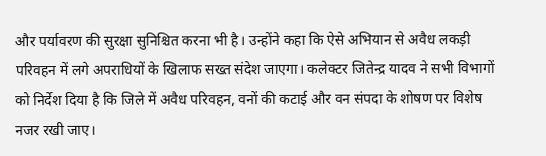और पर्यावरण की सुरक्षा सुनिश्चित करना भी है। उन्होंने कहा कि ऐसे अभियान से अवैध लकड़ी परिवहन में लगे अपराधियों के खिलाफ सख्त संदेश जाएगा। कलेक्टर जितेन्द्र यादव ने सभी विभागों को निर्देश दिया है कि जिले में अवैध परिवहन, वनों की कटाई और वन संपदा के शोषण पर विशेष नजर रखी जाए।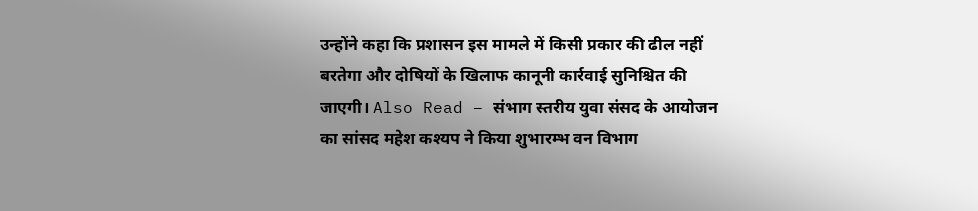उन्होंने कहा कि प्रशासन इस मामले में किसी प्रकार की ढील नहीं बरतेगा और दोषियों के खिलाफ कानूनी कार्रवाई सुनिश्चित की जाएगी। Also Read – संभाग स्तरीय युवा संसद के आयोजन का सांसद महेश कश्यप ने किया शुभारम्भ वन विभाग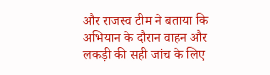और राजस्व टीम ने बताया कि अभियान के दौरान वाहन और लकड़ी की सही जांच के लिए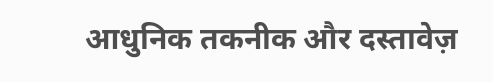आधुनिक तकनीक और दस्तावेज़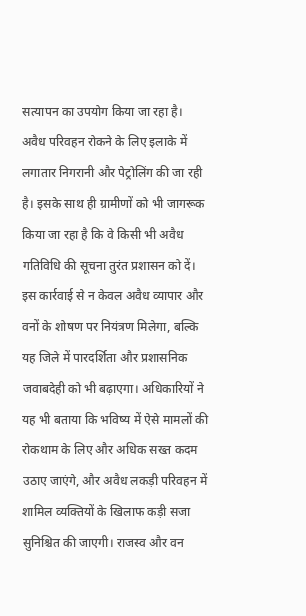सत्यापन का उपयोग किया जा रहा है। अवैध परिवहन रोकने के लिए इलाके में लगातार निगरानी और पेट्रोलिंग की जा रही है। इसके साथ ही ग्रामीणों को भी जागरूक किया जा रहा है कि वे किसी भी अवैध गतिविधि की सूचना तुरंत प्रशासन को दें। इस कार्रवाई से न केवल अवैध व्यापार और वनों के शोषण पर नियंत्रण मिलेगा, बल्कि यह जिले में पारदर्शिता और प्रशासनिक जवाबदेही को भी बढ़ाएगा। अधिकारियों ने यह भी बताया कि भविष्य में ऐसे मामलों की रोकथाम के लिए और अधिक सख्त कदम उठाए जाएंगे, और अवैध लकड़ी परिवहन में शामिल व्यक्तियों के खिलाफ कड़ी सजा सुनिश्चित की जाएगी। राजस्व और वन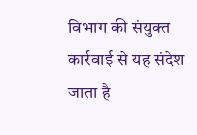विभाग की संयुक्त कार्रवाई से यह संदेश जाता है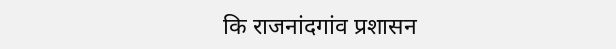कि राजनांदगांव प्रशासन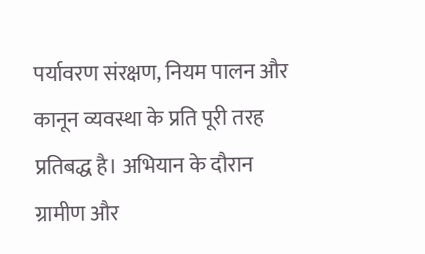पर्यावरण संरक्षण, नियम पालन और कानून व्यवस्था के प्रति पूरी तरह प्रतिबद्ध है। अभियान के दौरान ग्रामीण और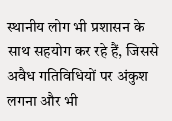स्थानीय लोग भी प्रशासन के साथ सहयोग कर रहे हैं, जिससे अवैध गतिविधियों पर अंकुश लगना और भी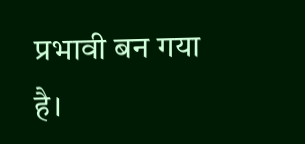प्रभावी बन गया है।